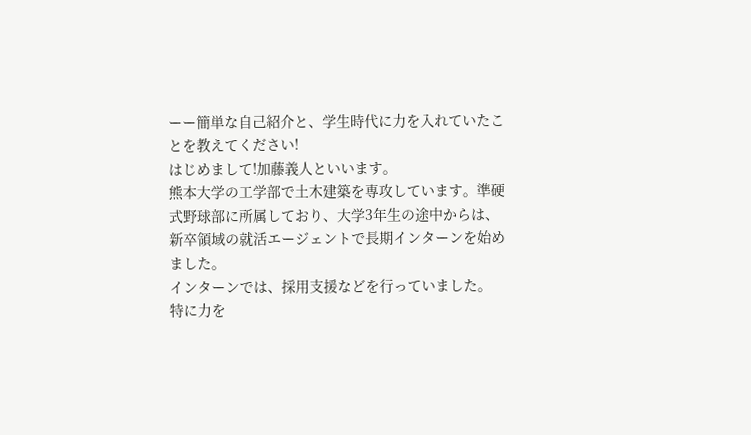ーー簡単な自己紹介と、学生時代に力を入れていたことを教えてください!
はじめまして!加藤義人といいます。
熊本大学の工学部で土木建築を専攻しています。準硬式野球部に所属しており、大学3年生の途中からは、新卒領域の就活エージェントで長期インターンを始めました。
インターンでは、採用支援などを行っていました。
特に力を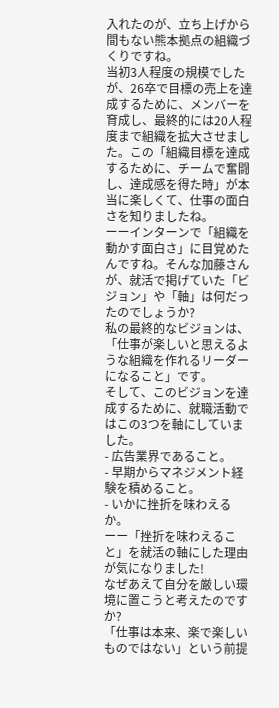入れたのが、立ち上げから間もない熊本拠点の組織づくりですね。
当初3人程度の規模でしたが、26卒で目標の売上を達成するために、メンバーを育成し、最終的には20人程度まで組織を拡大させました。この「組織目標を達成するために、チームで奮闘し、達成感を得た時」が本当に楽しくて、仕事の面白さを知りましたね。
ーーインターンで「組織を動かす面白さ」に目覚めたんですね。そんな加藤さんが、就活で掲げていた「ビジョン」や「軸」は何だったのでしょうか?
私の最終的なビジョンは、「仕事が楽しいと思えるような組織を作れるリーダーになること」です。
そして、このビジョンを達成するために、就職活動ではこの3つを軸にしていました。
- 広告業界であること。
- 早期からマネジメント経験を積めること。
- いかに挫折を味わえるか。
ーー「挫折を味わえること」を就活の軸にした理由が気になりました!
なぜあえて自分を厳しい環境に置こうと考えたのですか?
「仕事は本来、楽で楽しいものではない」という前提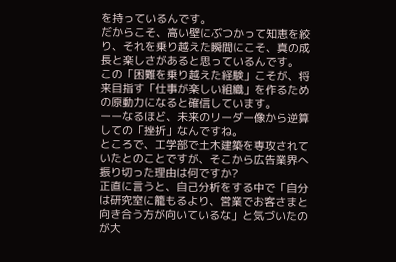を持っているんです。
だからこそ、高い壁にぶつかって知恵を絞り、それを乗り越えた瞬間にこそ、真の成長と楽しさがあると思っているんです。
この「困難を乗り越えた経験」こそが、将来目指す「仕事が楽しい組織」を作るための原動力になると確信しています。
ーーなるほど、未来のリーダー像から逆算しての「挫折」なんですね。
ところで、工学部で土木建築を専攻されていたとのことですが、そこから広告業界へ振り切った理由は何ですか?
正直に言うと、自己分析をする中で「自分は研究室に籠もるより、営業でお客さまと向き合う方が向いているな」と気づいたのが大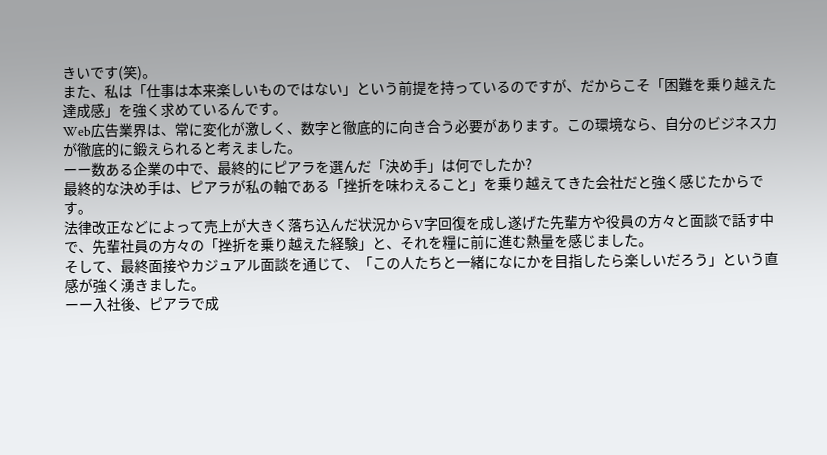きいです(笑)。
また、私は「仕事は本来楽しいものではない」という前提を持っているのですが、だからこそ「困難を乗り越えた達成感」を強く求めているんです。
Web広告業界は、常に変化が激しく、数字と徹底的に向き合う必要があります。この環境なら、自分のビジネス力が徹底的に鍛えられると考えました。
ーー数ある企業の中で、最終的にピアラを選んだ「決め手」は何でしたか?
最終的な決め手は、ピアラが私の軸である「挫折を味わえること」を乗り越えてきた会社だと強く感じたからです。
法律改正などによって売上が大きく落ち込んだ状況からV字回復を成し遂げた先輩方や役員の方々と面談で話す中で、先輩社員の方々の「挫折を乗り越えた経験」と、それを糧に前に進む熱量を感じました。
そして、最終面接やカジュアル面談を通じて、「この人たちと一緒になにかを目指したら楽しいだろう」という直感が強く湧きました。
ーー入社後、ピアラで成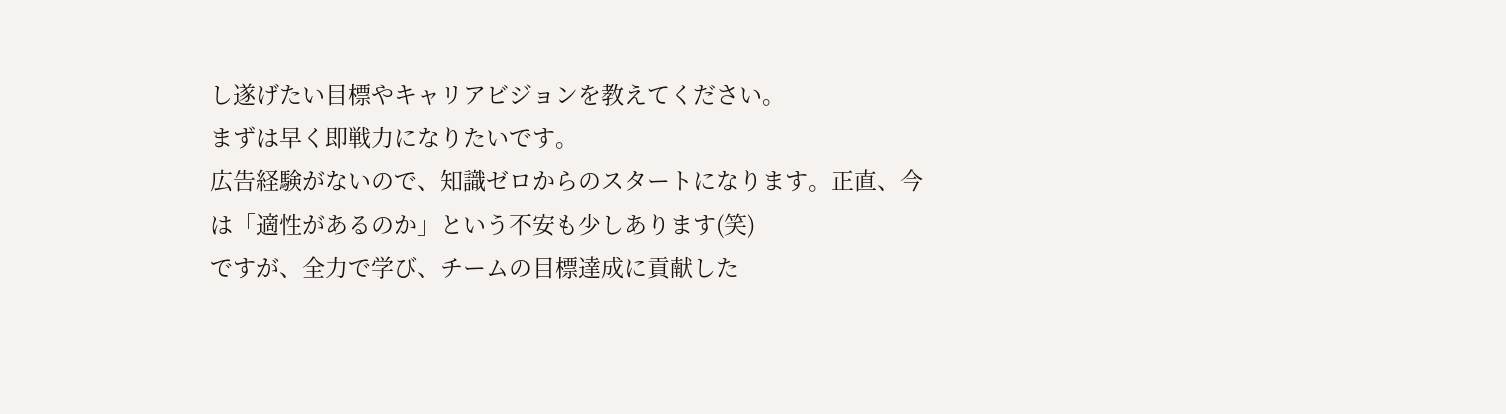し遂げたい目標やキャリアビジョンを教えてください。
まずは早く即戦力になりたいです。
広告経験がないので、知識ゼロからのスタートになります。正直、今は「適性があるのか」という不安も少しあります(笑)
ですが、全力で学び、チームの目標達成に貢献した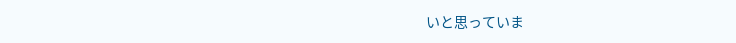いと思っていま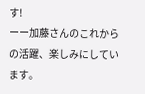す!
ーー加藤さんのこれからの活躍、楽しみにしています。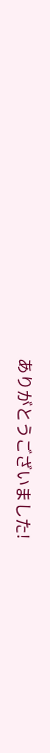ありがとうございました!